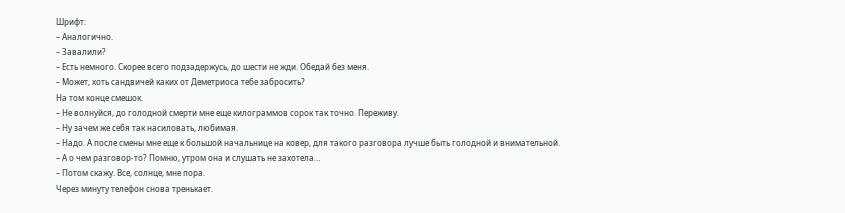Шрифт:
– Аналогично.
– Завалили?
– Есть немного. Скорее всего подзадержусь, до шести не жди. Обедай без меня.
– Может, хоть сандвичей каких от Деметриоса тебе забросить?
На том конце смешок.
– Не волнуйся, до голодной смерти мне еще килограммов сорок так точно. Переживу.
– Ну зачем же себя так насиловать, любимая.
– Надо. А после смены мне еще к большой начальнице на ковер, для такого разговора лучше быть голодной и внимательной.
– А о чем разговор-то? Помню, утром она и слушать не захотела…
– Потом скажу. Все, солнце, мне пора.
Через минуту телефон снова тренькает.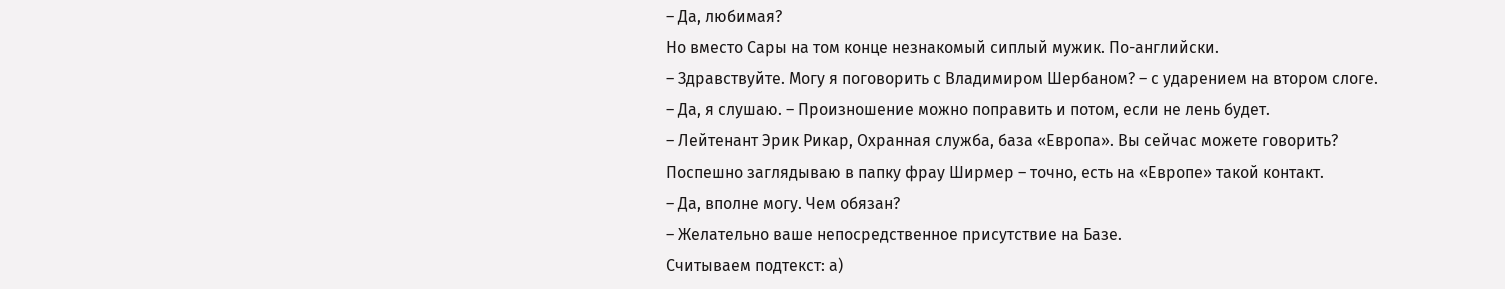– Да, любимая?
Но вместо Сары на том конце незнакомый сиплый мужик. По-английски.
– Здравствуйте. Могу я поговорить с Владимиром Шербаном? – с ударением на втором слоге.
– Да, я слушаю. – Произношение можно поправить и потом, если не лень будет.
– Лейтенант Эрик Рикар, Охранная служба, база «Европа». Вы сейчас можете говорить?
Поспешно заглядываю в папку фрау Ширмер – точно, есть на «Европе» такой контакт.
– Да, вполне могу. Чем обязан?
– Желательно ваше непосредственное присутствие на Базе.
Считываем подтекст: а)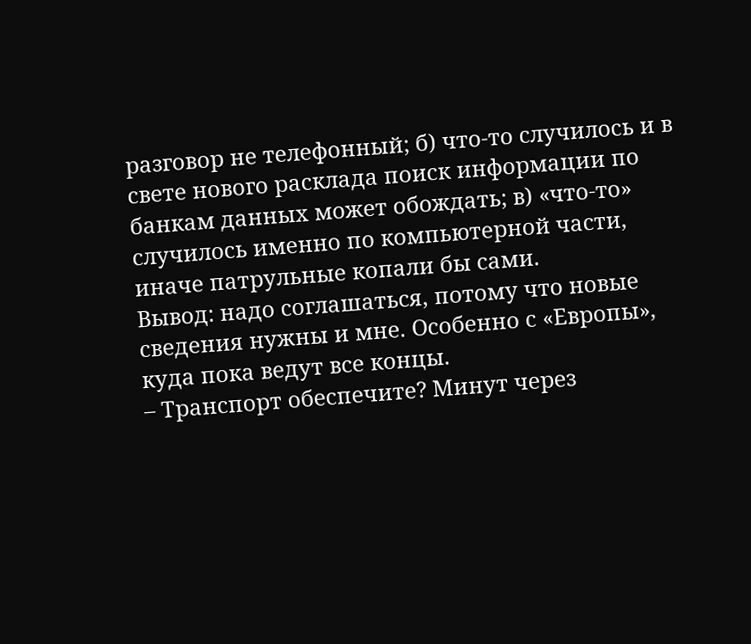разговор не телефонный; б) что-то случилось и в свете нового расклада поиск информации по банкам данных может обождать; в) «что-то» случилось именно по компьютерной части, иначе патрульные копали бы сами.
Вывод: надо соглашаться, потому что новые сведения нужны и мне. Особенно с «Европы», куда пока ведут все концы.
– Транспорт обеспечите? Минут через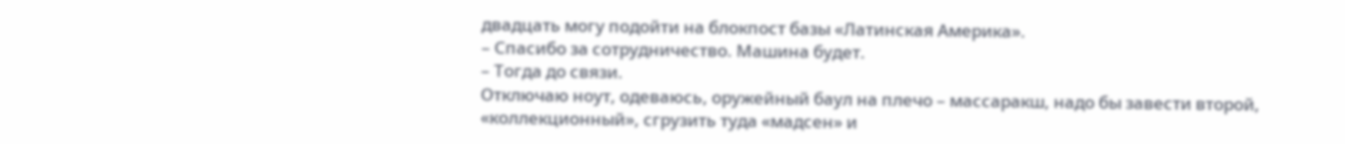двадцать могу подойти на блокпост базы «Латинская Америка».
– Спасибо за сотрудничество. Машина будет.
– Тогда до связи.
Отключаю ноут, одеваюсь, оружейный баул на плечо – массаракш, надо бы завести второй, «коллекционный», сгрузить туда «мадсен» и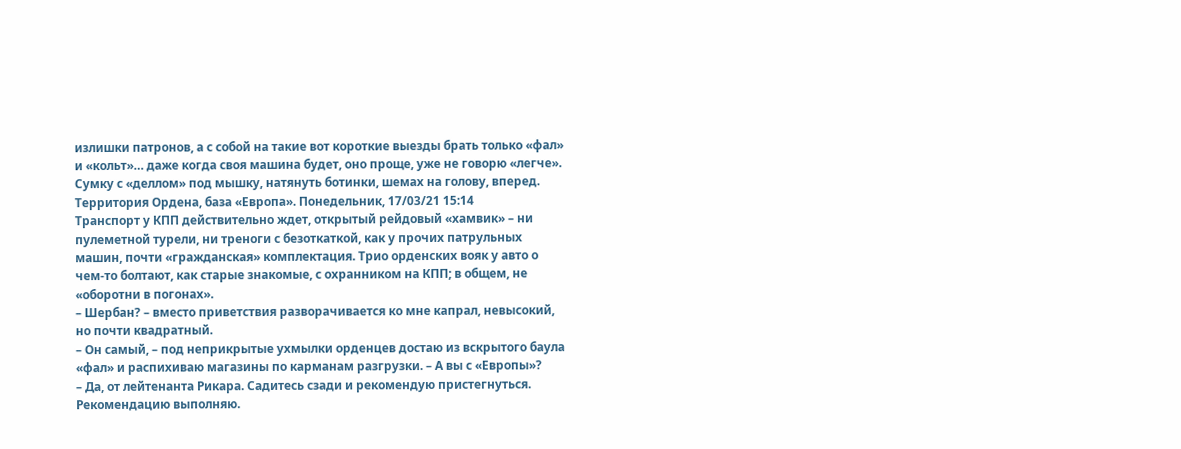излишки патронов, а с собой на такие вот короткие выезды брать только «фал» и «кольт»… даже когда своя машина будет, оно проще, уже не говорю «легче». Сумку с «деллом» под мышку, натянуть ботинки, шемах на голову, вперед.
Территория Ордена, база «Европа». Понедельник, 17/03/21 15:14
Транспорт у КПП действительно ждет, открытый рейдовый «хамвик» – ни пулеметной турели, ни треноги с безоткаткой, как у прочих патрульных машин, почти «гражданская» комплектация. Трио орденских вояк у авто о чем-то болтают, как старые знакомые, с охранником на КПП; в общем, не «оборотни в погонах».
– Шербан? – вместо приветствия разворачивается ко мне капрал, невысокий, но почти квадратный.
– Он самый, – под неприкрытые ухмылки орденцев достаю из вскрытого баула «фал» и распихиваю магазины по карманам разгрузки. – А вы с «Европы»?
– Да, от лейтенанта Рикара. Садитесь сзади и рекомендую пристегнуться.
Рекомендацию выполняю.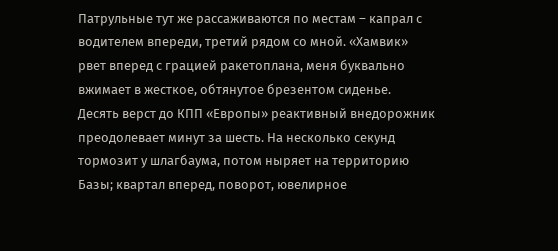Патрульные тут же рассаживаются по местам – капрал с водителем впереди, третий рядом со мной. «Хамвик» рвет вперед с грацией ракетоплана, меня буквально вжимает в жесткое, обтянутое брезентом сиденье.
Десять верст до КПП «Европы» реактивный внедорожник преодолевает минут за шесть. На несколько секунд тормозит у шлагбаума, потом ныряет на территорию Базы; квартал вперед, поворот, ювелирное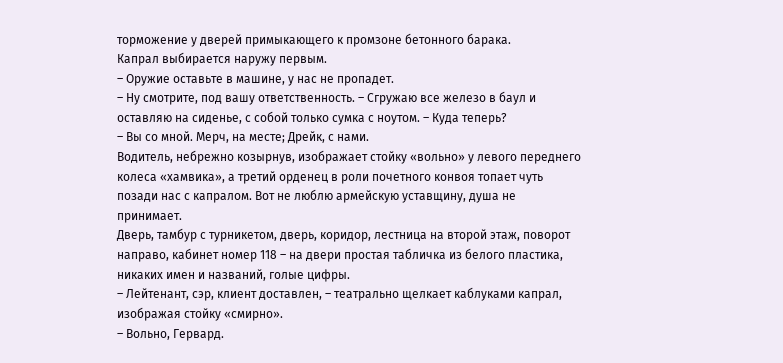торможение у дверей примыкающего к промзоне бетонного барака.
Капрал выбирается наружу первым.
– Оружие оставьте в машине, у нас не пропадет.
– Ну смотрите, под вашу ответственность. – Сгружаю все железо в баул и оставляю на сиденье, с собой только сумка с ноутом. – Куда теперь?
– Вы со мной. Мерч, на месте; Дрейк, с нами.
Водитель, небрежно козырнув, изображает стойку «вольно» у левого переднего колеса «хамвика», а третий орденец в роли почетного конвоя топает чуть позади нас с капралом. Вот не люблю армейскую уставщину, душа не принимает.
Дверь, тамбур с турникетом, дверь, коридор, лестница на второй этаж, поворот направо, кабинет номер 118 – на двери простая табличка из белого пластика, никаких имен и названий, голые цифры.
– Лейтенант, сэр, клиент доставлен, – театрально щелкает каблуками капрал, изображая стойку «смирно».
– Вольно, Гервард.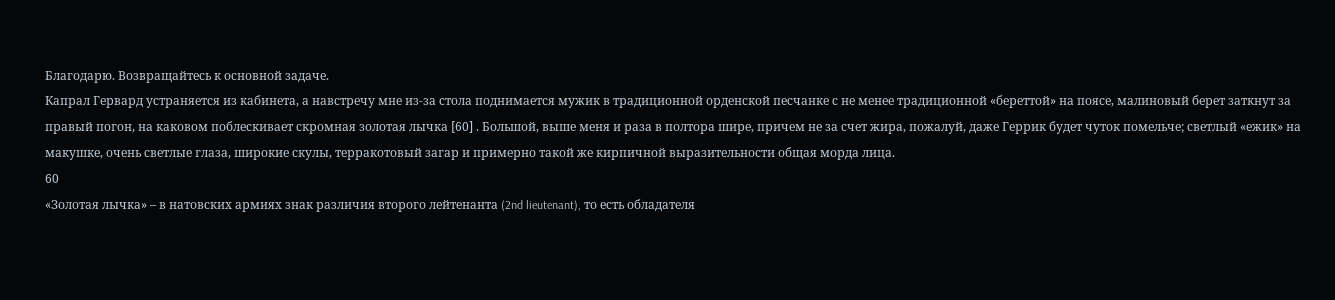Благодарю. Возвращайтесь к основной задаче.
Капрал Гервард устраняется из кабинета, а навстречу мне из-за стола поднимается мужик в традиционной орденской песчанке с не менее традиционной «береттой» на поясе, малиновый берет заткнут за правый погон, на каковом поблескивает скромная золотая лычка [60] . Большой, выше меня и раза в полтора шире, причем не за счет жира, пожалуй, даже Геррик будет чуток помельче; светлый «ежик» на макушке, очень светлые глаза, широкие скулы, терракотовый загар и примерно такой же кирпичной выразительности общая морда лица.
60
«Золотая лычка» – в натовских армиях знак различия второго лейтенанта (2nd lieutenant), то есть обладателя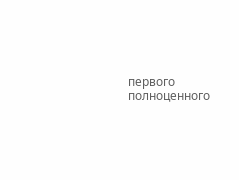первого полноценного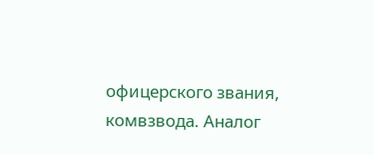офицерского звания, комвзвода. Аналог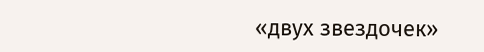«двух звездочек»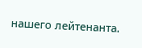нашего лейтенанта.